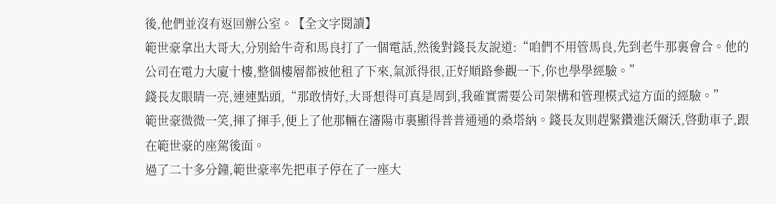後,他們並沒有返回辦公室。【全文字閱讀】
範世豪拿出大哥大,分別給牛奇和馬良打了一個電話,然後對錢長友說道:“咱們不用管馬良,先到老牛那裏會合。他的公司在電力大廈十樓,整個樓層都被他租了下來,氣派得很,正好順路參觀一下,你也學學經驗。”
錢長友眼睛一亮,連連點頭,“那敢情好,大哥想得可真是周到,我確實需要公司架構和管理模式這方面的經驗。”
範世豪微微一笑,揮了揮手,便上了他那輛在瀋陽市裏顯得普普通通的桑塔納。錢長友則趕緊鑽進沃爾沃,啓動車子,跟在範世豪的座駕後面。
過了二十多分鐘,範世豪率先把車子停在了一座大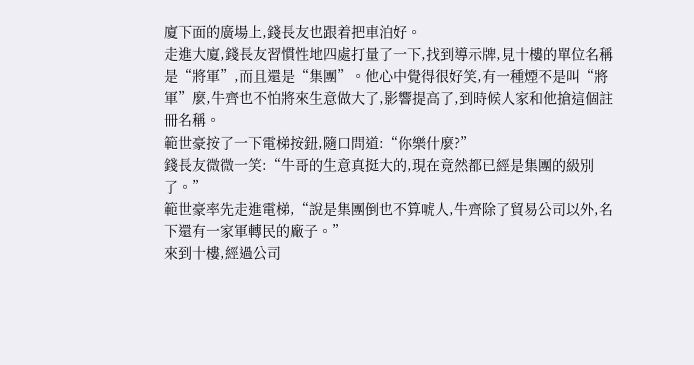廈下面的廣場上,錢長友也跟着把車泊好。
走進大廈,錢長友習慣性地四處打量了一下,找到導示牌,見十樓的單位名稱是“將軍”,而且還是“集團”。他心中覺得很好笑,有一種煙不是叫“將軍”麼,牛齊也不怕將來生意做大了,影響提高了,到時候人家和他搶這個註冊名稱。
範世豪按了一下電梯按鈕,隨口問道:“你樂什麼?”
錢長友微微一笑:“牛哥的生意真挺大的,現在竟然都已經是集團的級別了。”
範世豪率先走進電梯,“說是集團倒也不算唬人,牛齊除了貿易公司以外,名下還有一家軍轉民的廠子。”
來到十樓,經過公司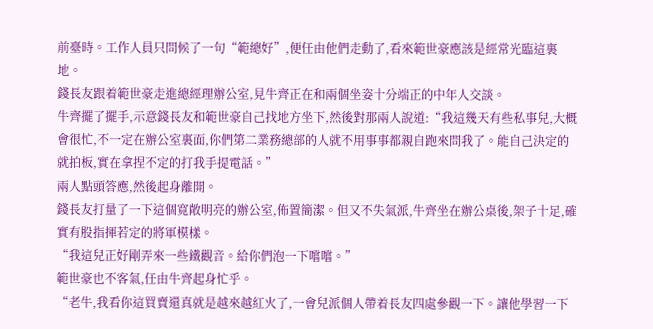前臺時。工作人員只問候了一句“範總好”,便任由他們走動了,看來範世豪應該是經常光臨這裏地。
錢長友跟着範世豪走進總經理辦公室,見牛齊正在和兩個坐姿十分端正的中年人交談。
牛齊擺了擺手,示意錢長友和範世豪自己找地方坐下,然後對那兩人說道:“我這幾天有些私事兒,大概會很忙,不一定在辦公室裏面,你們第二業務總部的人就不用事事都親自跑來問我了。能自己決定的就拍板,實在拿捏不定的打我手提電話。”
兩人點頭答應,然後起身離開。
錢長友打量了一下這個寬敞明亮的辦公室,佈置簡潔。但又不失氣派,牛齊坐在辦公桌後,架子十足,確實有股指揮若定的將軍模樣。
“我這兒正好剛弄來一些鐵觀音。給你們泡一下嚐嚐。”
範世豪也不客氣,任由牛齊起身忙乎。
“老牛,我看你這買賣還真就是越來越紅火了,一會兒派個人帶着長友四處參觀一下。讓他學習一下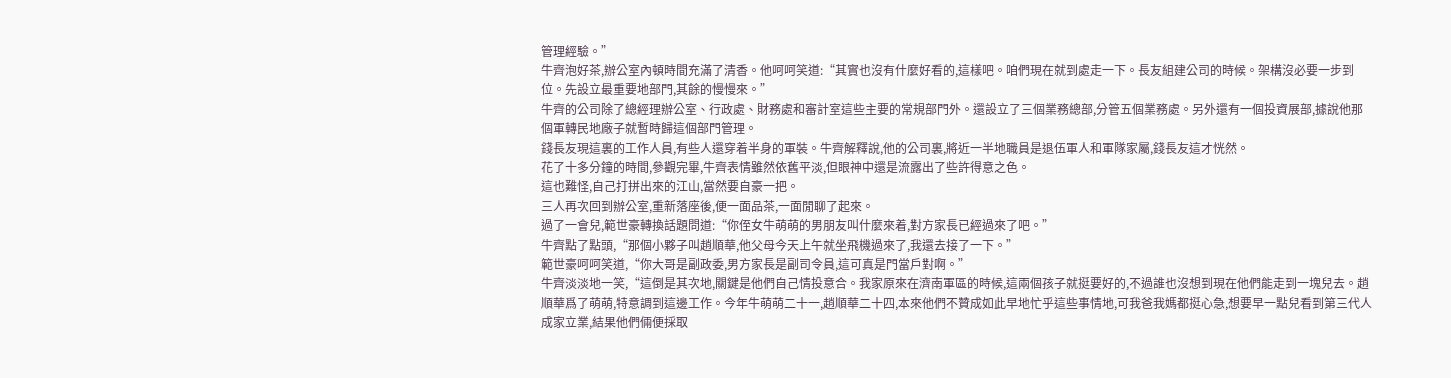管理經驗。”
牛齊泡好茶,辦公室內頓時間充滿了清香。他呵呵笑道:“其實也沒有什麼好看的,這樣吧。咱們現在就到處走一下。長友組建公司的時候。架構沒必要一步到位。先設立最重要地部門,其餘的慢慢來。”
牛齊的公司除了總經理辦公室、行政處、財務處和審計室這些主要的常規部門外。還設立了三個業務總部,分管五個業務處。另外還有一個投資展部,據說他那個軍轉民地廠子就暫時歸這個部門管理。
錢長友現這裏的工作人員,有些人還穿着半身的軍裝。牛齊解釋說,他的公司裏,將近一半地職員是退伍軍人和軍隊家屬,錢長友這才恍然。
花了十多分鐘的時間,參觀完畢,牛齊表情雖然依舊平淡,但眼神中還是流露出了些許得意之色。
這也難怪,自己打拼出來的江山,當然要自豪一把。
三人再次回到辦公室,重新落座後,便一面品茶,一面閒聊了起來。
過了一會兒,範世豪轉換話題問道:“你侄女牛萌萌的男朋友叫什麼來着,對方家長已經過來了吧。”
牛齊點了點頭,“那個小夥子叫趙順華,他父母今天上午就坐飛機過來了,我還去接了一下。”
範世豪呵呵笑道,“你大哥是副政委,男方家長是副司令員,這可真是門當戶對啊。”
牛齊淡淡地一笑,“這倒是其次地,關鍵是他們自己情投意合。我家原來在濟南軍區的時候,這兩個孩子就挺要好的,不過誰也沒想到現在他們能走到一塊兒去。趙順華爲了萌萌,特意調到這邊工作。今年牛萌萌二十一,趙順華二十四,本來他們不贊成如此早地忙乎這些事情地,可我爸我媽都挺心急,想要早一點兒看到第三代人成家立業,結果他們倆便採取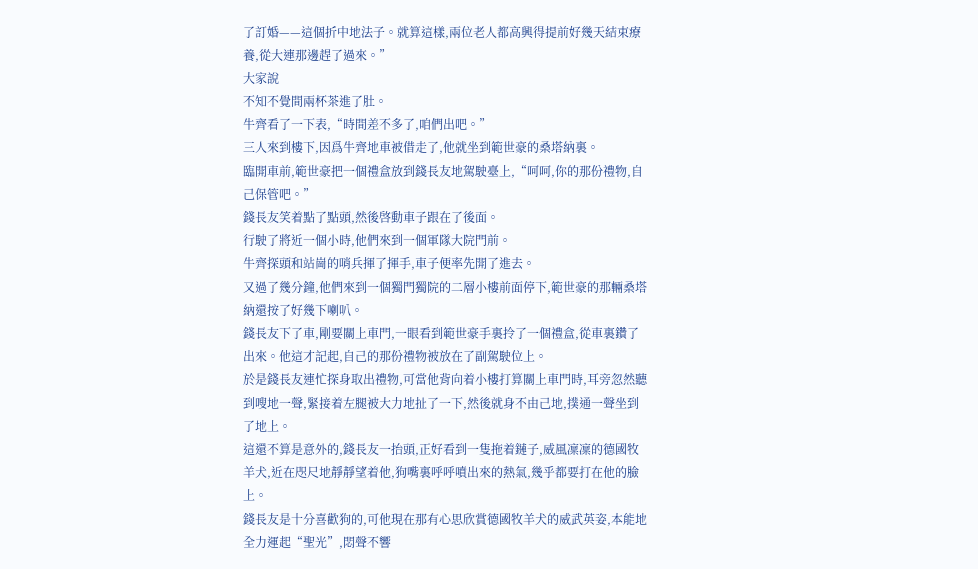了訂婚——這個折中地法子。就算這樣,兩位老人都高興得提前好幾天結束療養,從大連那邊趕了過來。”
大家說
不知不覺間兩杯茶進了肚。
牛齊看了一下表,“時間差不多了,咱們出吧。”
三人來到樓下,因爲牛齊地車被借走了,他就坐到範世豪的桑塔納裏。
臨開車前,範世豪把一個禮盒放到錢長友地駕駛臺上,“呵呵,你的那份禮物,自己保管吧。”
錢長友笑着點了點頭,然後啓動車子跟在了後面。
行駛了將近一個小時,他們來到一個軍隊大院門前。
牛齊探頭和站崗的哨兵揮了揮手,車子便率先開了進去。
又過了幾分鐘,他們來到一個獨門獨院的二層小樓前面停下,範世豪的那輛桑塔納還按了好幾下喇叭。
錢長友下了車,剛要關上車門,一眼看到範世豪手裏拎了一個禮盒,從車裏鑽了出來。他這才記起,自己的那份禮物被放在了副駕駛位上。
於是錢長友連忙探身取出禮物,可當他背向着小樓打算關上車門時,耳旁忽然聽到嗖地一聲,緊接着左腿被大力地扯了一下,然後就身不由己地,撲通一聲坐到了地上。
這還不算是意外的,錢長友一抬頭,正好看到一隻拖着鏈子,威風凜凜的德國牧羊犬,近在咫尺地靜靜望着他,狗嘴裏呼呼噴出來的熱氣,幾乎都要打在他的臉上。
錢長友是十分喜歡狗的,可他現在那有心思欣賞德國牧羊犬的威武英姿,本能地全力運起“聖光”,悶聲不響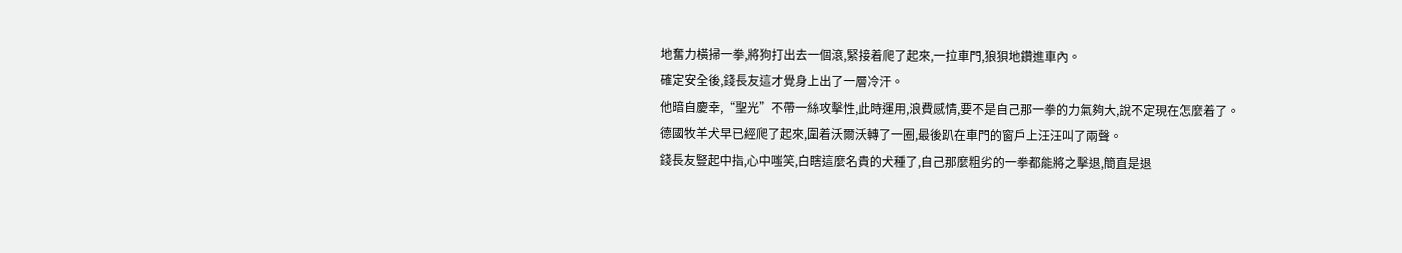地奮力橫掃一拳,將狗打出去一個滾,緊接着爬了起來,一拉車門,狼狽地鑽進車內。
確定安全後,錢長友這才覺身上出了一層冷汗。
他暗自慶幸,“聖光”不帶一絲攻擊性,此時運用,浪費感情,要不是自己那一拳的力氣夠大,說不定現在怎麼着了。
德國牧羊犬早已經爬了起來,圍着沃爾沃轉了一圈,最後趴在車門的窗戶上汪汪叫了兩聲。
錢長友豎起中指,心中嗤笑,白瞎這麼名貴的犬種了,自己那麼粗劣的一拳都能將之擊退,簡直是退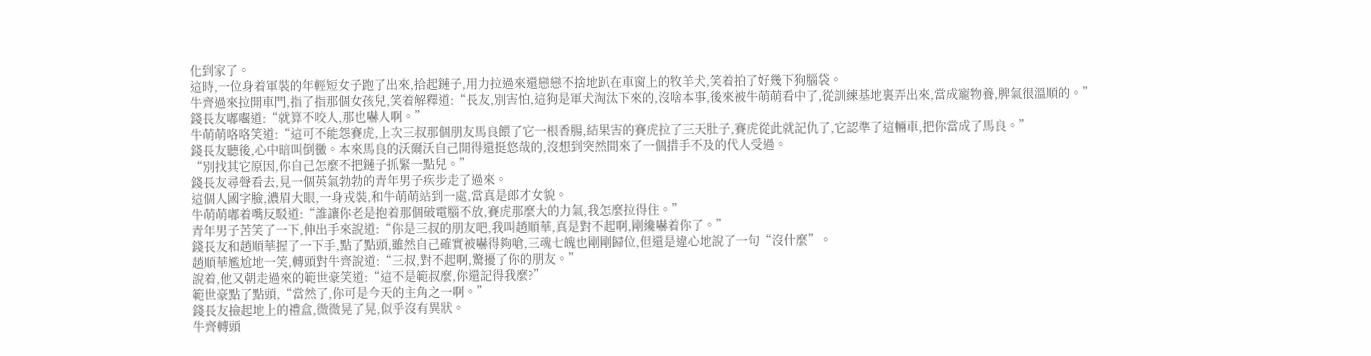化到家了。
這時,一位身着軍裝的年輕短女子跑了出來,拾起鏈子,用力拉過來還戀戀不捨地趴在車窗上的牧羊犬,笑着拍了好幾下狗腦袋。
牛齊過來拉開車門,指了指那個女孩兒,笑着解釋道:“長友,別害怕,這狗是軍犬淘汰下來的,沒啥本事,後來被牛萌萌看中了,從訓練基地裏弄出來,當成寵物養,脾氣很溫順的。”
錢長友嘟囓道:“就算不咬人,那也嚇人啊。”
牛萌萌咯咯笑道:“這可不能怨賽虎,上次三叔那個朋友馬良餵了它一根香腸,結果害的賽虎拉了三天肚子,賽虎從此就記仇了,它認準了這輛車,把你當成了馬良。”
錢長友聽後,心中暗叫倒黴。本來馬良的沃爾沃自己開得還挺悠哉的,沒想到突然間來了一個措手不及的代人受過。
“別找其它原因,你自己怎麼不把鏈子抓緊一點兒。”
錢長友尋聲看去,見一個英氣勃勃的青年男子疾步走了過來。
這個人國字臉,濃眉大眼,一身戎裝,和牛萌萌站到一處,當真是郎才女貌。
牛萌萌嘟着嘴反駁道:“誰讓你老是抱着那個破電腦不放,賽虎那麼大的力氣,我怎麼拉得住。”
青年男子苦笑了一下,伸出手來說道:“你是三叔的朋友吧,我叫趙順華,真是對不起啊,剛纔嚇着你了。”
錢長友和趙順華握了一下手,點了點頭,雖然自己確實被嚇得夠嗆,三魂七魄也剛剛歸位,但還是違心地說了一句“沒什麼”。
趙順華尷尬地一笑,轉頭對牛齊說道:“三叔,對不起啊,驚擾了你的朋友。”
說着,他又朝走過來的範世豪笑道:“這不是範叔麼,你還記得我麼?”
範世豪點了點頭,“當然了,你可是今天的主角之一啊。”
錢長友撿起地上的禮盒,微微晃了晃,似乎沒有異狀。
牛齊轉頭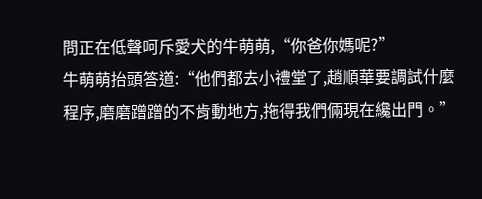問正在低聲呵斥愛犬的牛萌萌,“你爸你媽呢?”
牛萌萌抬頭答道:“他們都去小禮堂了,趙順華要調試什麼程序,磨磨蹭蹭的不肯動地方,拖得我們倆現在纔出門。”